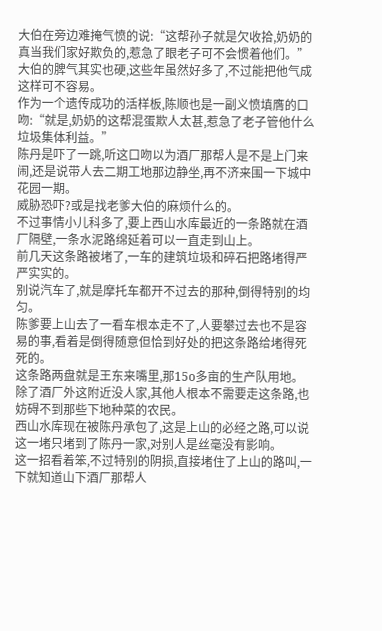大伯在旁边难掩气愤的说:“这帮孙子就是欠收拾,奶奶的真当我们家好欺负的,惹急了眼老子可不会惯着他们。”
大伯的脾气其实也硬,这些年虽然好多了,不过能把他气成这样可不容易。
作为一个遗传成功的活样板,陈顺也是一副义愤填膺的口吻:“就是,奶奶的这帮混蛋欺人太甚,惹急了老子管他什么垃圾集体利益。”
陈丹是吓了一跳,听这口吻以为酒厂那帮人是不是上门来闹,还是说带人去二期工地那边静坐,再不济来围一下城中花园一期。
威胁恐吓?或是找老爹大伯的麻烦什么的。
不过事情小儿科多了,要上西山水库最近的一条路就在酒厂隔壁,一条水泥路绵延着可以一直走到山上。
前几天这条路被堵了,一车的建筑垃圾和碎石把路堵得严严实实的。
别说汽车了,就是摩托车都开不过去的那种,倒得特别的均匀。
陈爹要上山去了一看车根本走不了,人要攀过去也不是容易的事,看着是倒得随意但恰到好处的把这条路给堵得死死的。
这条路两盘就是王东来嘴里,那15o多亩的生产队用地。
除了酒厂外这附近没人家,其他人根本不需要走这条路,也妨碍不到那些下地种菜的农民。
西山水库现在被陈丹承包了,这是上山的必经之路,可以说这一堵只堵到了陈丹一家,对别人是丝毫没有影响。
这一招看着笨,不过特别的阴损,直接堵住了上山的路叫,一下就知道山下酒厂那帮人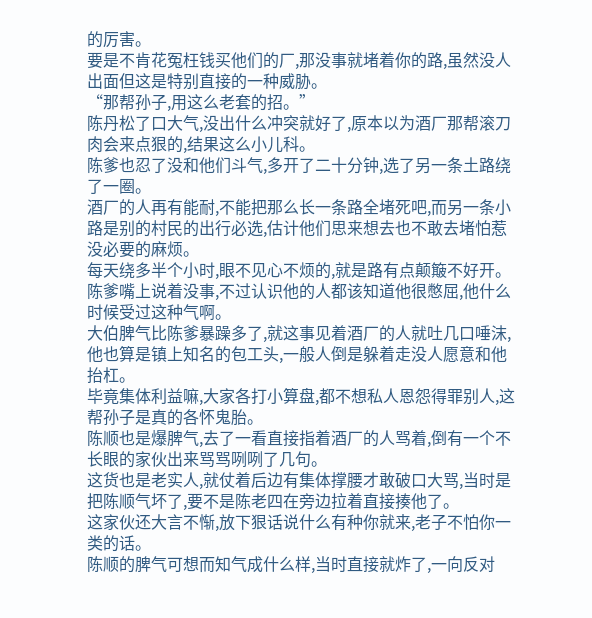的厉害。
要是不肯花冤枉钱买他们的厂,那没事就堵着你的路,虽然没人出面但这是特别直接的一种威胁。
“那帮孙子,用这么老套的招。”
陈丹松了口大气,没出什么冲突就好了,原本以为酒厂那帮滚刀肉会来点狠的,结果这么小儿科。
陈爹也忍了没和他们斗气,多开了二十分钟,选了另一条土路绕了一圈。
酒厂的人再有能耐,不能把那么长一条路全堵死吧,而另一条小路是别的村民的出行必选,估计他们思来想去也不敢去堵怕惹没必要的麻烦。
每天绕多半个小时,眼不见心不烦的,就是路有点颠簸不好开。
陈爹嘴上说着没事,不过认识他的人都该知道他很憋屈,他什么时候受过这种气啊。
大伯脾气比陈爹暴躁多了,就这事见着酒厂的人就吐几口唾沫,他也算是镇上知名的包工头,一般人倒是躲着走没人愿意和他抬杠。
毕竟集体利益嘛,大家各打小算盘,都不想私人恩怨得罪别人,这帮孙子是真的各怀鬼胎。
陈顺也是爆脾气,去了一看直接指着酒厂的人骂着,倒有一个不长眼的家伙出来骂骂咧咧了几句。
这货也是老实人,就仗着后边有集体撑腰才敢破口大骂,当时是把陈顺气坏了,要不是陈老四在旁边拉着直接揍他了。
这家伙还大言不惭,放下狠话说什么有种你就来,老子不怕你一类的话。
陈顺的脾气可想而知气成什么样,当时直接就炸了,一向反对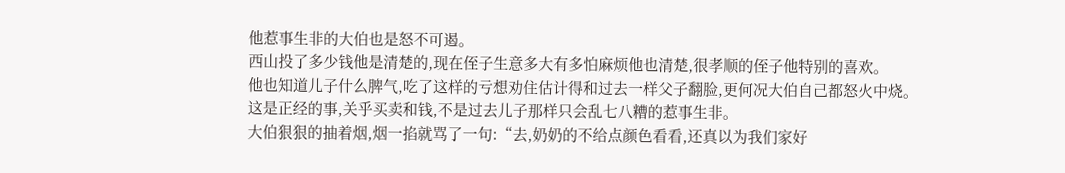他惹事生非的大伯也是怒不可遏。
西山投了多少钱他是清楚的,现在侄子生意多大有多怕麻烦他也清楚,很孝顺的侄子他特别的喜欢。
他也知道儿子什么脾气,吃了这样的亏想劝住估计得和过去一样父子翻脸,更何况大伯自己都怒火中烧。
这是正经的事,关乎买卖和钱,不是过去儿子那样只会乱七八糟的惹事生非。
大伯狠狠的抽着烟,烟一掐就骂了一句:“去,奶奶的不给点颜色看看,还真以为我们家好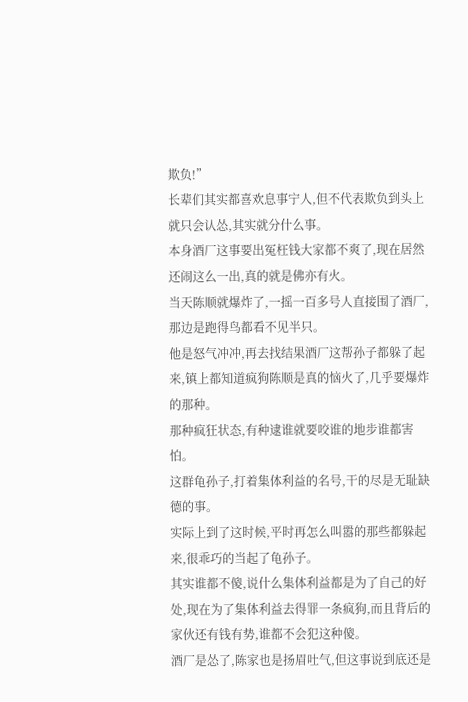欺负!”
长辈们其实都喜欢息事宁人,但不代表欺负到头上就只会认怂,其实就分什么事。
本身酒厂这事要出冤枉钱大家都不爽了,现在居然还闹这么一出,真的就是佛亦有火。
当天陈顺就爆炸了,一摇一百多号人直接围了酒厂,那边是跑得鸟都看不见半只。
他是怒气冲冲,再去找结果酒厂这帮孙子都躲了起来,镇上都知道疯狗陈顺是真的恼火了,几乎要爆炸的那种。
那种疯狂状态,有种逮谁就要咬谁的地步谁都害怕。
这群龟孙子,打着集体利益的名号,干的尽是无耻缺德的事。
实际上到了这时候,平时再怎么叫嚣的那些都躲起来,很乖巧的当起了龟孙子。
其实谁都不傻,说什么集体利益都是为了自己的好处,现在为了集体利益去得罪一条疯狗,而且背后的家伙还有钱有势,谁都不会犯这种傻。
酒厂是怂了,陈家也是扬眉吐气,但这事说到底还是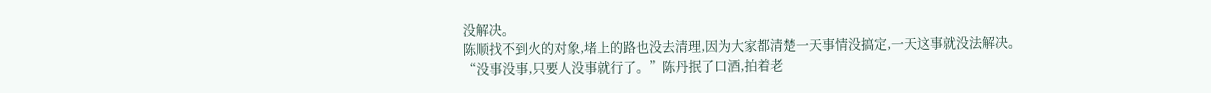没解决。
陈顺找不到火的对象,堵上的路也没去清理,因为大家都清楚一天事情没搞定,一天这事就没法解决。
“没事没事,只要人没事就行了。”陈丹抿了口酒,拍着老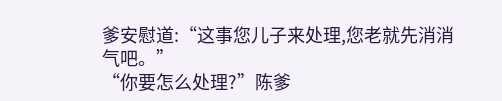爹安慰道:“这事您儿子来处理,您老就先消消气吧。”
“你要怎么处理?”陈爹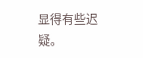显得有些迟疑。